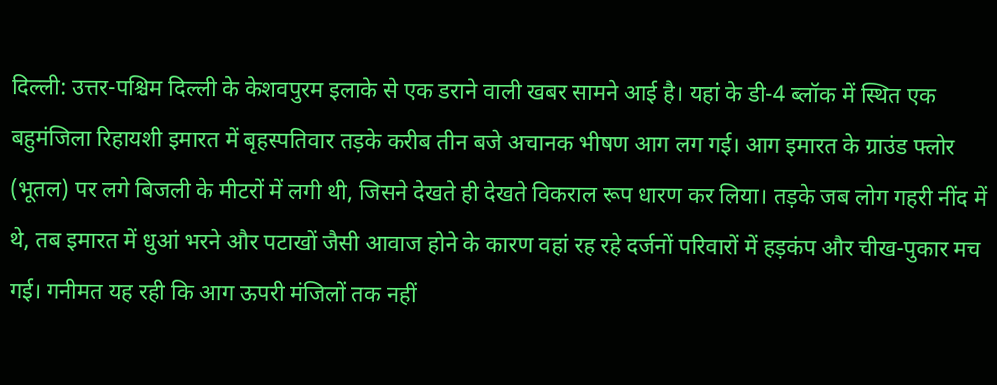दिल्ली: उत्तर-पश्चिम दिल्ली के केशवपुरम इलाके से एक डराने वाली खबर सामने आई है। यहां के डी-4 ब्लॉक में स्थित एक बहुमंजिला रिहायशी इमारत में बृहस्पतिवार तड़के करीब तीन बजे अचानक भीषण आग लग गई। आग इमारत के ग्राउंड फ्लोर (भूतल) पर लगे बिजली के मीटरों में लगी थी, जिसने देखते ही देखते विकराल रूप धारण कर लिया। तड़के जब लोग गहरी नींद में थे, तब इमारत में धुआं भरने और पटाखों जैसी आवाज होने के कारण वहां रह रहे दर्जनों परिवारों में हड़कंप और चीख-पुकार मच गई। गनीमत यह रही कि आग ऊपरी मंजिलों तक नहीं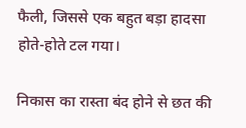फैली, जिससे एक बहुत बड़ा हादसा होते-होते टल गया।

निकास का रास्ता बंद होने से छत की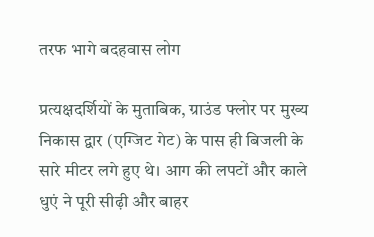तरफ भागे बदहवास लोग

प्रत्यक्षदर्शियों के मुताबिक, ग्राउंड फ्लोर पर मुख्य निकास द्वार (एग्जिट गेट) के पास ही बिजली के सारे मीटर लगे हुए थे। आग की लपटों और काले धुएं ने पूरी सीढ़ी और बाहर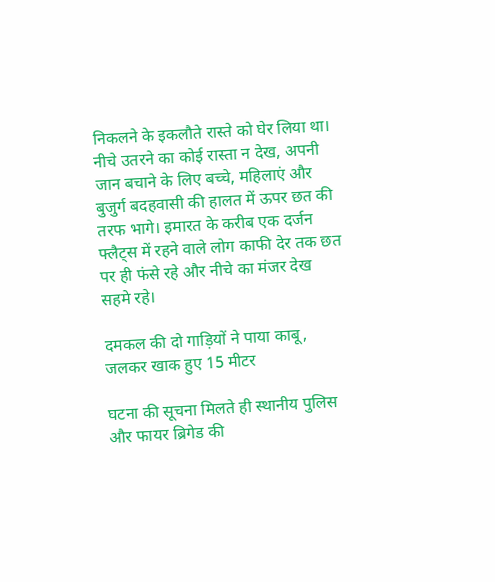निकलने के इकलौते रास्ते को घेर लिया था। नीचे उतरने का कोई रास्ता न देख, अपनी जान बचाने के लिए बच्चे, महिलाएं और बुजुर्ग बदहवासी की हालत में ऊपर छत की तरफ भागे। इमारत के करीब एक दर्जन फ्लैट्स में रहने वाले लोग काफी देर तक छत पर ही फंसे रहे और नीचे का मंजर देख सहमे रहे।

दमकल की दो गाड़ियों ने पाया काबू, जलकर खाक हुए 15 मीटर

घटना की सूचना मिलते ही स्थानीय पुलिस और फायर ब्रिगेड की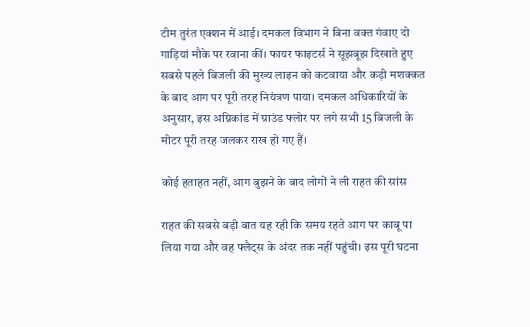टीम तुरंत एक्शन में आई। दमकल विभाग ने बिना वक्त गंवाए दो गाड़ियां मौके पर रवाना कीं। फायर फाइटर्स ने सूझबूझ दिखाते हुए सबसे पहले बिजली की मुख्य लाइन को कटवाया और कड़ी मशक्कत के बाद आग पर पूरी तरह नियंत्रण पाया। दमकल अधिकारियों के अनुसार, इस अग्निकांड में ग्राउंड फ्लोर पर लगे सभी 15 बिजली के मीटर पूरी तरह जलकर राख हो गए हैं।

कोई हताहत नहीं, आग बुझने के बाद लोगों ने ली राहत की सांस

राहत की सबसे बड़ी बात यह रही कि समय रहते आग पर काबू पा लिया गया और वह फ्लैट्स के अंदर तक नहीं पहुंची। इस पूरी घटना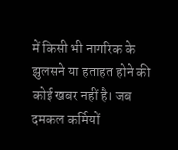में किसी भी नागरिक के झुलसने या हताहत होने की कोई खबर नहीं है। जब दमकल कर्मियों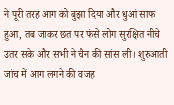ने पूरी तरह आग को बुझा दिया और धुआं साफ हुआ, तब जाकर छत पर फंसे लोग सुरक्षित नीचे उतर सके और सभी ने चैन की सांस ली। शुरुआती जांच में आग लगने की वजह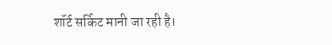शॉर्ट सर्किट मानी जा रही है।